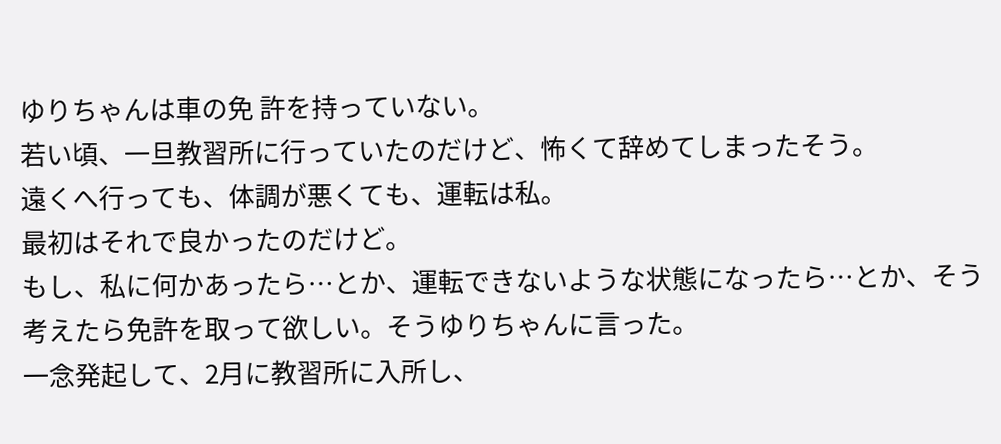ゆりちゃんは車の免 許を持っていない。
若い頃、一旦教習所に行っていたのだけど、怖くて辞めてしまったそう。
遠くへ行っても、体調が悪くても、運転は私。
最初はそれで良かったのだけど。
もし、私に何かあったら…とか、運転できないような状態になったら…とか、そう考えたら免許を取って欲しい。そうゆりちゃんに言った。
一念発起して、2月に教習所に入所し、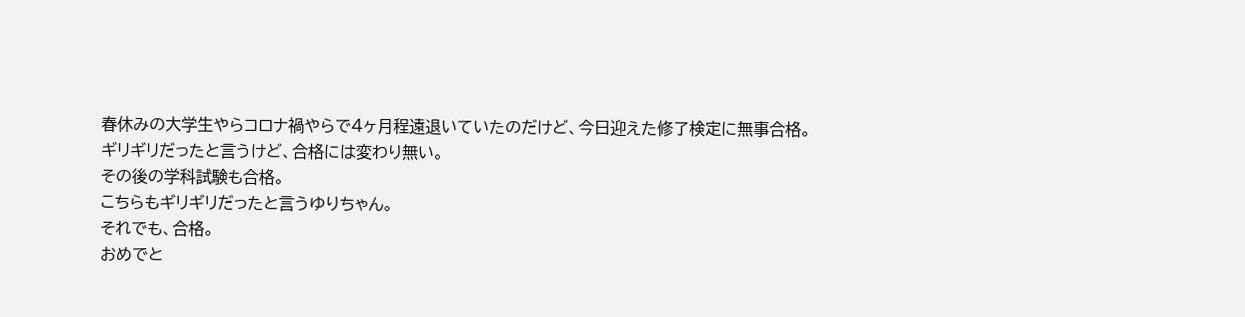春休みの大学生やらコロナ禍やらで4ヶ月程遠退いていたのだけど、今日迎えた修了検定に無事合格。
ギリギリだったと言うけど、合格には変わり無い。
その後の学科試験も合格。
こちらもギリギリだったと言うゆりちゃん。
それでも、合格。
おめでと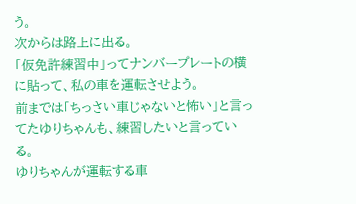う。
次からは路上に出る。
「仮免許練習中」ってナンバープレートの横に貼って、私の車を運転させよう。
前までは「ちっさい車じゃないと怖い」と言ってたゆりちゃんも、練習したいと言っている。
ゆりちゃんが運転する車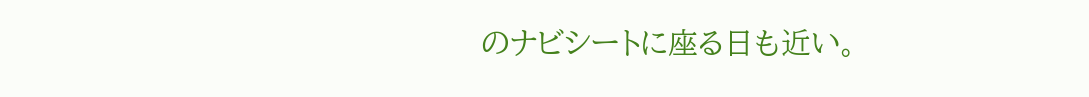のナビシートに座る日も近い。